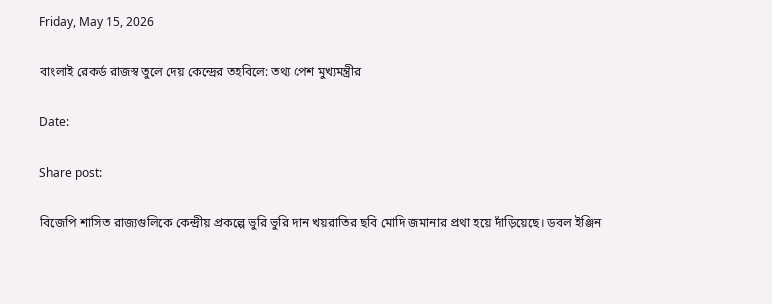Friday, May 15, 2026

বাংলাই রেকর্ড রাজস্ব তুলে দেয় কেন্দ্রের তহবিলে: তথ্য পেশ মুখ্যমন্ত্রীর

Date:

Share post:

বিজেপি শাসিত রাজ্যগুলিকে কেন্দ্রীয় প্রকল্পে ভুরি ভুরি দান খয়রাতির ছবি মোদি জমানার প্রথা হয়ে দাঁড়িয়েছে। ডবল ইঞ্জিন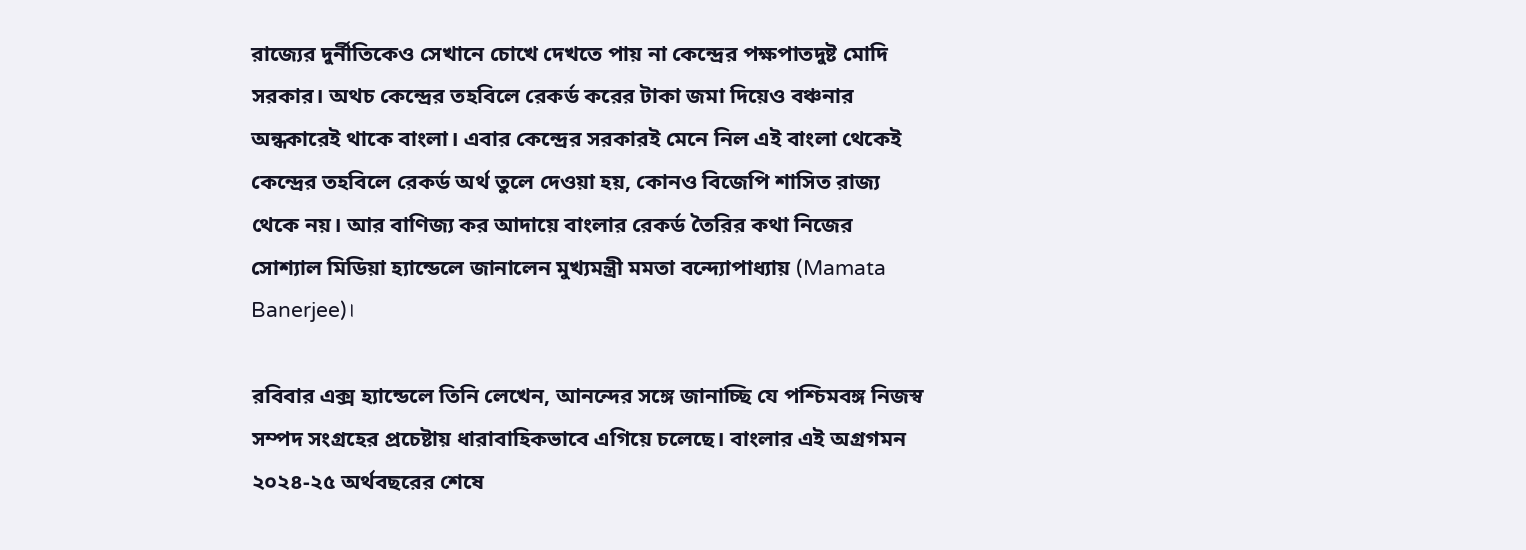রাজ্যের দুর্নীতিকেও সেখানে চোখে দেখতে পায় না কেন্দ্রের পক্ষপাতদুষ্ট মোদি সরকার। অথচ কেন্দ্রের তহবিলে রেকর্ড করের টাকা জমা দিয়েও বঞ্চনার অন্ধকারেই থাকে বাংলা। এবার কেন্দ্রের সরকারই মেনে নিল এই বাংলা থেকেই কেন্দ্রের তহবিলে রেকর্ড অর্থ তুলে দেওয়া হয়, কোনও বিজেপি শাসিত রাজ্য থেকে নয়। আর বাণিজ্য কর আদায়ে বাংলার রেকর্ড তৈরির কথা নিজের সোশ্যাল মিডিয়া হ্যান্ডেলে জানালেন মুখ্যমন্ত্রী মমতা বন্দ্যোপাধ্যায় (Mamata Banerjee)।

রবিবার এক্স হ্যান্ডেলে তিনি লেখেন, আনন্দের সঙ্গে জানাচ্ছি যে পশ্চিমবঙ্গ নিজস্ব সম্পদ সংগ্রহের প্রচেষ্টায় ধারাবাহিকভাবে এগিয়ে চলেছে। বাংলার এই অগ্রগমন ২০২৪-২৫ অর্থবছরের শেষে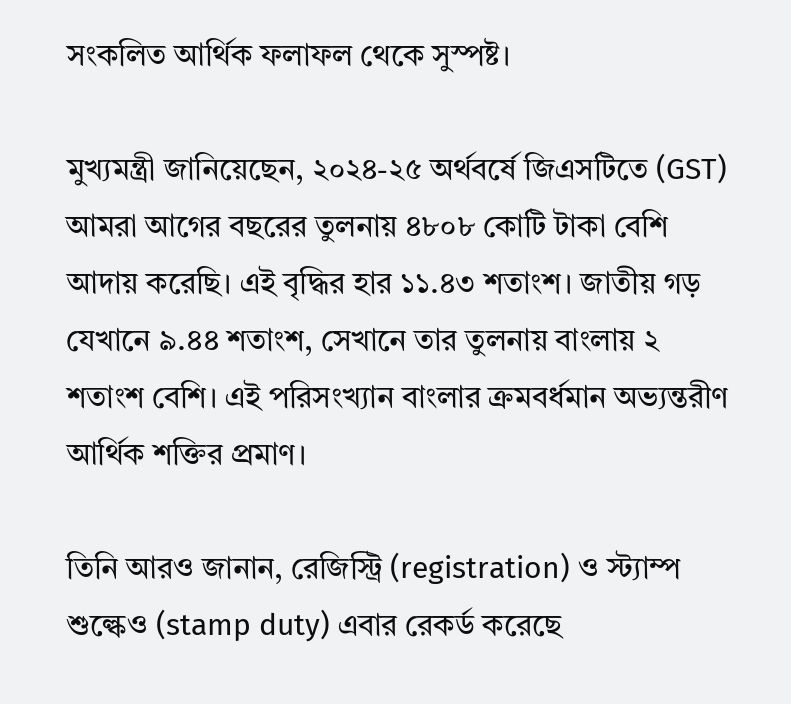সংকলিত আর্থিক ফলাফল থেকে সুস্পষ্ট।

মুখ্যমন্ত্রী জানিয়েছেন, ২০২৪-২৫ অর্থবর্ষে জিএসটিতে (GST) আমরা আগের বছরের তুলনায় ৪৮০৮ কোটি টাকা বেশি আদায় করেছি। এই বৃদ্ধির হার ১১.৪৩ শতাংশ। জাতীয় গড় যেখানে ৯.৪৪ শতাংশ, সেখানে তার তুলনায় বাংলায় ২ শতাংশ বেশি। এই পরিসংখ্যান বাংলার ক্রমবর্ধমান অভ্যন্তরীণ আর্থিক শক্তির প্রমাণ।

তিনি আরও জানান, রেজিস্ট্রি (registration) ও স্ট্যাম্প শুল্কেও (stamp duty) এবার রেকর্ড করেছে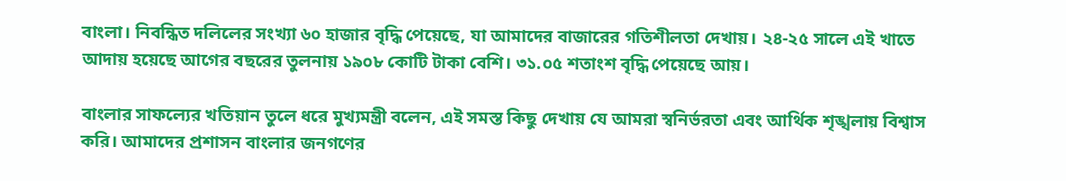বাংলা। নিবন্ধিত দলিলের সংখ্যা ৬০ হাজার বৃদ্ধি পেয়েছে, যা আমাদের বাজারের গতিশীলতা দেখায়। ২৪-২৫ সালে এই খাতে আদায় হয়েছে আগের বছরের তুলনায় ১৯০৮ কোটি টাকা বেশি। ৩১.০৫ শতাংশ বৃদ্ধি পেয়েছে আয়।

বাংলার সাফল্যের খতিয়ান তুলে ধরে মুখ্যমন্ত্রী বলেন, এই সমস্ত কিছু দেখায় যে আমরা স্বনির্ভরতা এবং আর্থিক শৃঙ্খলায় বিশ্বাস করি। আমাদের প্রশাসন বাংলার জনগণের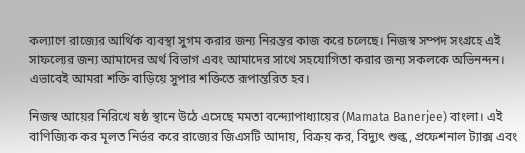কল্যাণে রাজ্যের আর্থিক ব্যবস্থা সুগম করার জন্য নিরন্তর কাজ করে চলেছে। নিজস্ব সম্পদ সংগ্রহে এই সাফল্যের জন্য আমাদের অর্থ বিভাগ এবং আমাদের সাথে সহযোগিতা করার জন্য সকলকে অভিনন্দন। এভাবেই আমরা শক্তি বাড়িয়ে সুপার শক্তিতে রূপান্তরিত হব।

নিজস্ব আয়ের নিরিখে ষষ্ঠ স্থানে উঠে এসেছে মমতা বন্দ্যোপাধ্যায়ের (Mamata Banerjee) বাংলা। এই বাণিজ্যিক কর মূলত নির্ভর করে রাজ্যের জিএসটি আদায়, বিক্রয় কর, বিদ্যুৎ শুল্ক, প্রফেশনাল ট্যাক্স এবং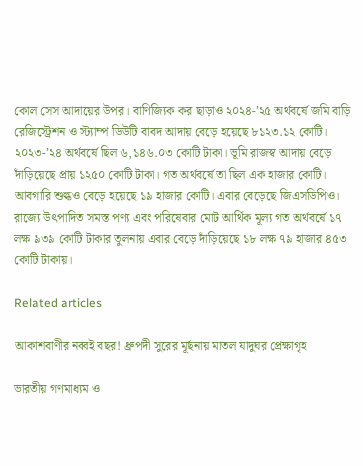কোল সেস আদায়ের উপর। বাণিজ্যিক কর ছাড়াও ২০২৪-’২৫ অর্থবর্ষে জমি বাড়ি রেজিস্ট্রেশন ও স্ট্যাম্প ডিউটি বাবদ আদায় বেড়ে হয়েছে ৮১২৩.১২ কোটি। ২০২৩-’২৪ অর্থবর্ষে ছিল ৬,১৪৬.০৩ কোটি টাকা। ভূমি রাজস্ব আদায় বেড়ে দাঁড়িয়েছে প্রায় ১২৫০ কোটি টাকা। গত অর্থবর্ষে তা ছিল এক হাজার কোটি। আবগারি শুল্কও বেড়ে হয়েছে ১৯ হাজার কোটি। এবার বেড়েছে জিএসডিপিও। রাজ্যে উৎপাদিত সমস্ত পণ্য এবং পরিষেবার মোট আর্থিক মূল্য গত অর্থবর্ষে ১৭ লক্ষ ৯৩৯ কোটি টাকার তুলনায় এবার বেড়ে দাঁড়িয়েছে ১৮ লক্ষ ৭৯ হাজার ৪৫৩ কোটি টাকায়।

Related articles

আকাশবাণীর নব্বই বছর! ধ্রুপদী সুরের মূর্ছনায় মাতল যাদুঘর প্রেক্ষাগৃহ

ভারতীয় গণমাধ্যম ও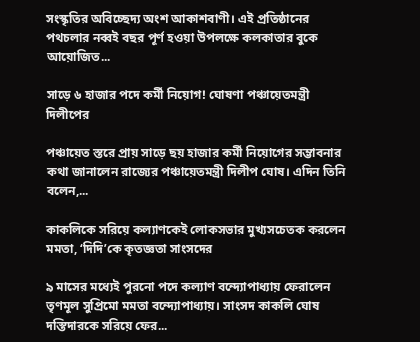সংস্কৃতির অবিচ্ছেদ্য অংশ আকাশবাণী। এই প্রতিষ্ঠানের পথচলার নব্বই বছর পূর্ণ হওয়া উপলক্ষে কলকাতার বুকে আয়োজিত...

সাড়ে ৬ হাজার পদে কর্মী নিয়োগ! ঘোষণা পঞ্চায়েতমন্ত্রী দিলীপের

পঞ্চায়েত স্তরে প্রায় সাড়ে ছয় হাজার কর্মী নিয়োগের সম্ভাবনার কথা জানালেন রাজ্যের পঞ্চায়েতমন্ত্রী দিলীপ ঘোষ। এদিন তিনি বলেন,...

কাকলিকে সরিয়ে কল্যাণকেই লোকসভার মুখ্যসচেতক করলেন মমতা, ‘দিদি’কে কৃতজ্ঞতা সাংসদের

৯ মাসের মধ্যেই পুরনো পদে কল্যাণ বন্দ্যোপাধ্যায় ফেরালেন তৃণমূল সুপ্রিমো মমতা বন্দ্যোপাধ্যায়। সাংসদ কাকলি ঘোষ দস্তিদারকে সরিয়ে ফের...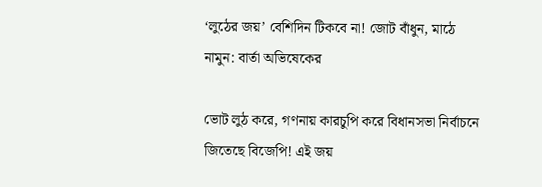‘লুঠের জয়’ বেশিদিন টিকবে না! জোট বাঁধুন, মাঠে নামুন: বার্তা অভিষেকের

ভোট লুঠ করে, গণনায় কারচুপি করে বিধানসভা নির্বাচনে জিতেছে বিজেপি! এই জয়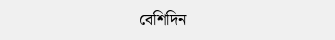বেশিদিন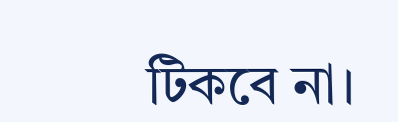টিকবে না।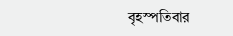বৃহস্পতিবার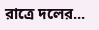রাত্রে দলের...